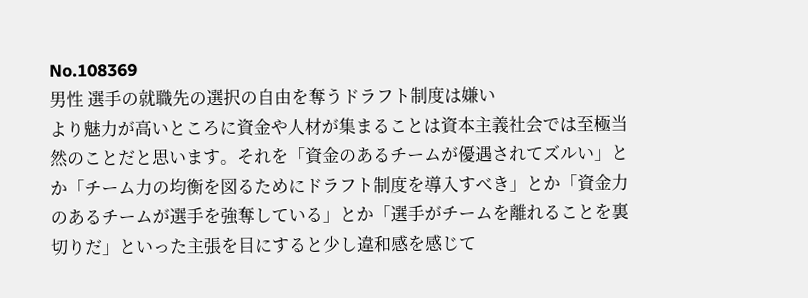No.108369
男性 選手の就職先の選択の自由を奪うドラフト制度は嫌い
より魅力が高いところに資金や人材が集まることは資本主義社会では至極当然のことだと思います。それを「資金のあるチームが優遇されてズルい」とか「チーム力の均衡を図るためにドラフト制度を導入すべき」とか「資金力のあるチームが選手を強奪している」とか「選手がチームを離れることを裏切りだ」といった主張を目にすると少し違和感を感じて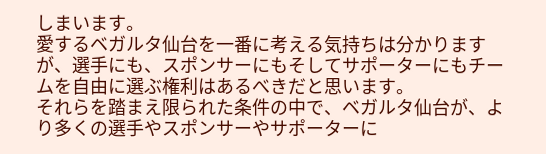しまいます。
愛するベガルタ仙台を一番に考える気持ちは分かりますが、選手にも、スポンサーにもそしてサポーターにもチームを自由に選ぶ権利はあるべきだと思います。
それらを踏まえ限られた条件の中で、ベガルタ仙台が、より多くの選手やスポンサーやサポーターに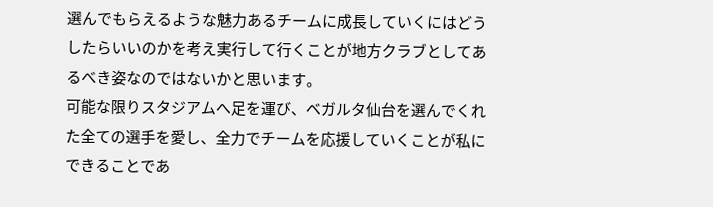選んでもらえるような魅力あるチームに成長していくにはどうしたらいいのかを考え実行して行くことが地方クラブとしてあるべき姿なのではないかと思います。
可能な限りスタジアムへ足を運び、ベガルタ仙台を選んでくれた全ての選手を愛し、全力でチームを応援していくことが私にできることであ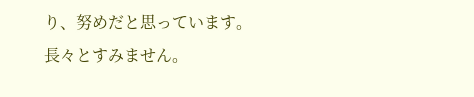り、努めだと思っています。
長々とすみません。